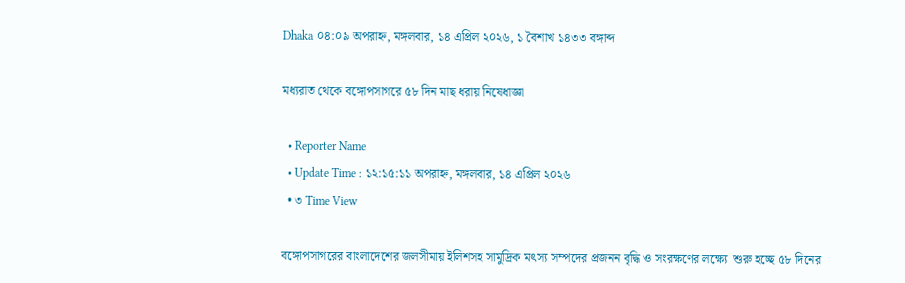Dhaka ০৪:০৯ অপরাহ্ন, মঙ্গলবার, ১৪ এপ্রিল ২০২৬, ১ বৈশাখ ১৪৩৩ বঙ্গাব্দ

মধ্যরাত থেকে বঙ্গোপসাগরে ৫৮ দিন মাছ ধরায় নিষেধাজ্ঞা

  • Reporter Name
  • Update Time : ১২:১৫:১১ অপরাহ্ন, মঙ্গলবার, ১৪ এপ্রিল ২০২৬
  • ৩ Time View

বঙ্গোপসাগরের বাংলাদেশের জলসীমায় ইলিশসহ সামুদ্রিক মৎস্য সম্পদের প্রজনন বৃদ্ধি ও সংরক্ষণের লক্ষ্যে  শুরু হচ্ছে ৫৮ দিনের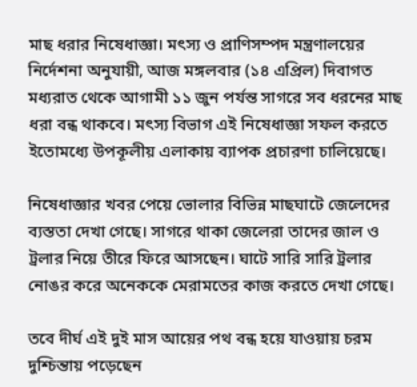মাছ ধরার নিষেধাজ্ঞা। মৎস্য ও প্রাণিসম্পদ মন্ত্রণালয়ের নির্দেশনা অনুযায়ী, আজ মঙ্গলবার (১৪ এপ্রিল) দিবাগত মধ্যরাত থেকে আগামী ১১ জুন পর্যন্ত সাগরে সব ধরনের মাছ ধরা বন্ধ থাকবে। মৎস্য বিভাগ এই নিষেধাজ্ঞা সফল করতে ইতোমধ্যে উপকূলীয় এলাকায় ব্যাপক প্রচারণা চালিয়েছে।

নিষেধাজ্ঞার খবর পেয়ে ভোলার বিভিন্ন মাছঘাটে জেলেদের ব্যস্ততা দেখা গেছে। সাগরে থাকা জেলেরা তাদের জাল ও ট্রলার নিয়ে তীরে ফিরে আসছেন। ঘাটে সারি সারি ট্রলার নোঙর করে অনেককে মেরামতের কাজ করতে দেখা গেছে।

তবে দীর্ঘ এই দুই মাস আয়ের পথ বন্ধ হয়ে যাওয়ায় চরম দুশ্চিন্তায় পড়েছেন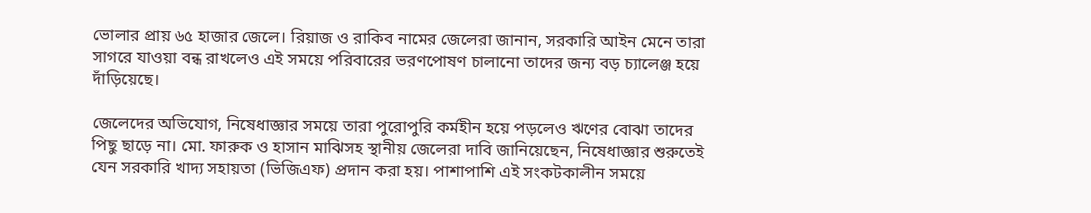ভোলার প্রায় ৬৫ হাজার জেলে। রিয়াজ ও রাকিব নামের জেলেরা জানান, সরকারি আইন মেনে তারা সাগরে যাওয়া বন্ধ রাখলেও এই সময়ে পরিবারের ভরণপোষণ চালানো তাদের জন্য বড় চ্যালেঞ্জ হয়ে দাঁড়িয়েছে।

জেলেদের অভিযোগ, নিষেধাজ্ঞার সময়ে তারা পুরোপুরি কর্মহীন হয়ে পড়লেও ঋণের বোঝা তাদের পিছু ছাড়ে না। মো. ফারুক ও হাসান মাঝিসহ স্থানীয় জেলেরা দাবি জানিয়েছেন, নিষেধাজ্ঞার শুরুতেই যেন সরকারি খাদ্য সহায়তা (ভিজিএফ) প্রদান করা হয়। পাশাপাশি এই সংকটকালীন সময়ে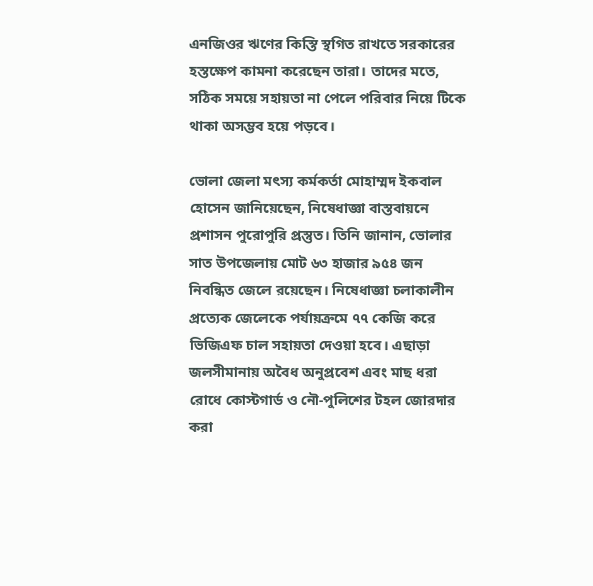এনজিওর ঋণের কিস্তি স্থগিত রাখতে সরকারের হস্তক্ষেপ কামনা করেছেন তারা। তাদের মতে, সঠিক সময়ে সহায়তা না পেলে পরিবার নিয়ে টিকে থাকা অসম্ভব হয়ে পড়বে।

ভোলা জেলা মৎস্য কর্মকর্তা মোহাম্মদ ইকবাল হোসেন জানিয়েছেন, নিষেধাজ্ঞা বাস্তবায়নে প্রশাসন পুরোপুরি প্রস্তুত। তিনি জানান, ভোলার সাত উপজেলায় মোট ৬৩ হাজার ৯৫৪ জন নিবন্ধিত জেলে রয়েছেন। নিষেধাজ্ঞা চলাকালীন প্রত্যেক জেলেকে পর্যায়ক্রমে ৭৭ কেজি করে ভিজিএফ চাল সহায়তা দেওয়া হবে। এছাড়া জলসীমানায় অবৈধ অনুপ্রবেশ এবং মাছ ধরা রোধে কোস্টগার্ড ও নৌ-পুলিশের টহল জোরদার করা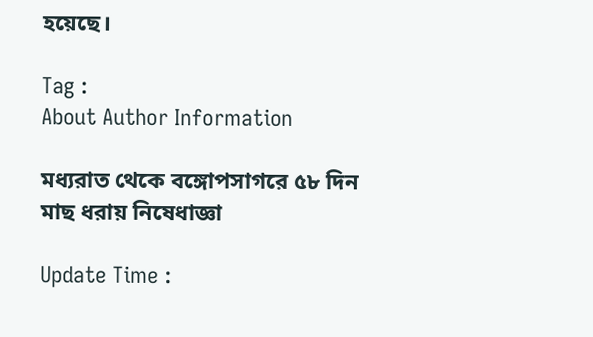হয়েছে।

Tag :
About Author Information

মধ্যরাত থেকে বঙ্গোপসাগরে ৫৮ দিন মাছ ধরায় নিষেধাজ্ঞা

Update Time :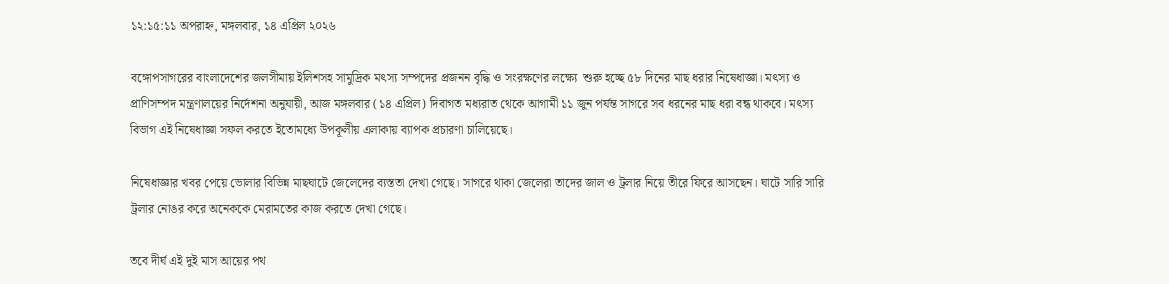১২:১৫:১১ অপরাহ্ন, মঙ্গলবার, ১৪ এপ্রিল ২০২৬

বঙ্গোপসাগরের বাংলাদেশের জলসীমায় ইলিশসহ সামুদ্রিক মৎস্য সম্পদের প্রজনন বৃদ্ধি ও সংরক্ষণের লক্ষ্যে  শুরু হচ্ছে ৫৮ দিনের মাছ ধরার নিষেধাজ্ঞা। মৎস্য ও প্রাণিসম্পদ মন্ত্রণালয়ের নির্দেশনা অনুযায়ী, আজ মঙ্গলবার (১৪ এপ্রিল) দিবাগত মধ্যরাত থেকে আগামী ১১ জুন পর্যন্ত সাগরে সব ধরনের মাছ ধরা বন্ধ থাকবে। মৎস্য বিভাগ এই নিষেধাজ্ঞা সফল করতে ইতোমধ্যে উপকূলীয় এলাকায় ব্যাপক প্রচারণা চালিয়েছে।

নিষেধাজ্ঞার খবর পেয়ে ভোলার বিভিন্ন মাছঘাটে জেলেদের ব্যস্ততা দেখা গেছে। সাগরে থাকা জেলেরা তাদের জাল ও ট্রলার নিয়ে তীরে ফিরে আসছেন। ঘাটে সারি সারি ট্রলার নোঙর করে অনেককে মেরামতের কাজ করতে দেখা গেছে।

তবে দীর্ঘ এই দুই মাস আয়ের পথ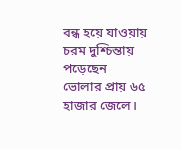বন্ধ হয়ে যাওয়ায় চরম দুশ্চিন্তায় পড়েছেন ভোলার প্রায় ৬৫ হাজার জেলে।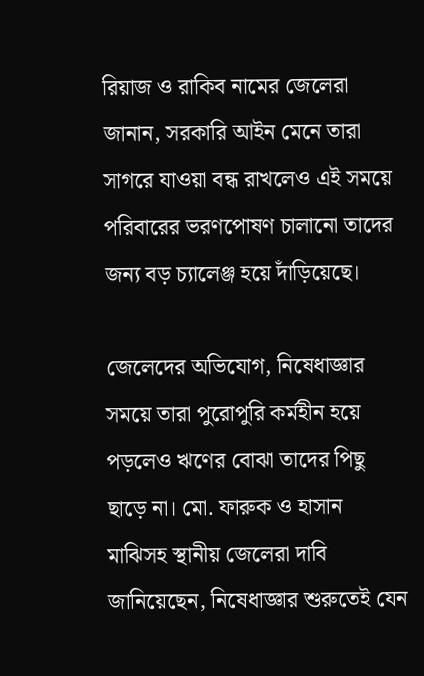রিয়াজ ও রাকিব নামের জেলেরা জানান, সরকারি আইন মেনে তারা সাগরে যাওয়া বন্ধ রাখলেও এই সময়ে পরিবারের ভরণপোষণ চালানো তাদের জন্য বড় চ্যালেঞ্জ হয়ে দাঁড়িয়েছে।

জেলেদের অভিযোগ, নিষেধাজ্ঞার সময়ে তারা পুরোপুরি কর্মহীন হয়ে পড়লেও ঋণের বোঝা তাদের পিছু ছাড়ে না। মো. ফারুক ও হাসান মাঝিসহ স্থানীয় জেলেরা দাবি জানিয়েছেন, নিষেধাজ্ঞার শুরুতেই যেন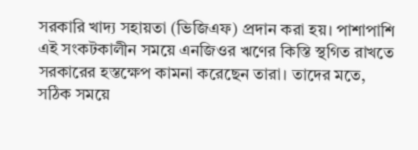সরকারি খাদ্য সহায়তা (ভিজিএফ) প্রদান করা হয়। পাশাপাশি এই সংকটকালীন সময়ে এনজিওর ঋণের কিস্তি স্থগিত রাখতে সরকারের হস্তক্ষেপ কামনা করেছেন তারা। তাদের মতে, সঠিক সময়ে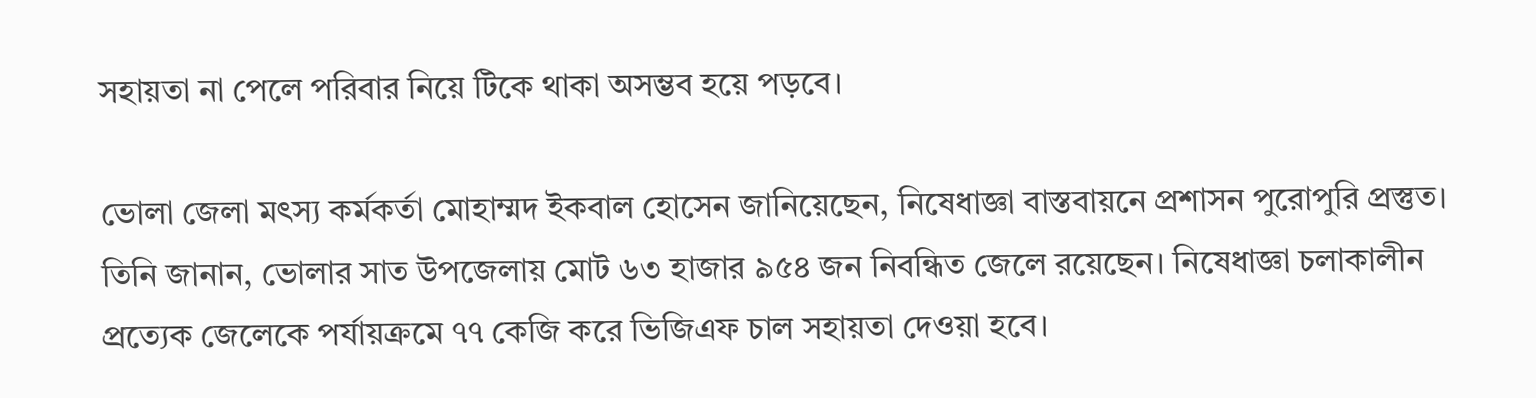সহায়তা না পেলে পরিবার নিয়ে টিকে থাকা অসম্ভব হয়ে পড়বে।

ভোলা জেলা মৎস্য কর্মকর্তা মোহাম্মদ ইকবাল হোসেন জানিয়েছেন, নিষেধাজ্ঞা বাস্তবায়নে প্রশাসন পুরোপুরি প্রস্তুত। তিনি জানান, ভোলার সাত উপজেলায় মোট ৬৩ হাজার ৯৫৪ জন নিবন্ধিত জেলে রয়েছেন। নিষেধাজ্ঞা চলাকালীন প্রত্যেক জেলেকে পর্যায়ক্রমে ৭৭ কেজি করে ভিজিএফ চাল সহায়তা দেওয়া হবে।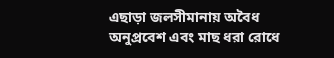এছাড়া জলসীমানায় অবৈধ অনুপ্রবেশ এবং মাছ ধরা রোধে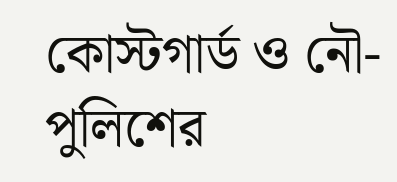কোস্টগার্ড ও নৌ-পুলিশের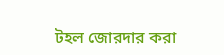টহল জোরদার করা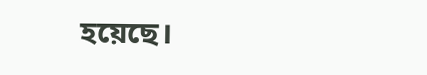হয়েছে।